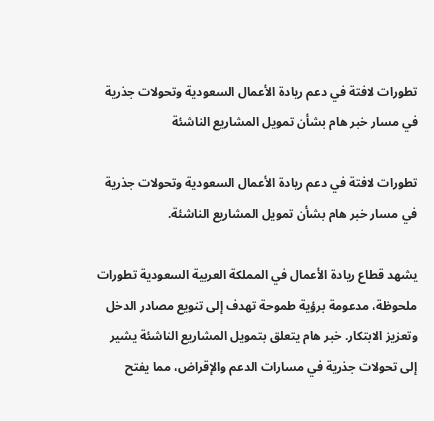تطورات لافتة في دعم ريادة الأعمال السعودية وتحولات جذرية في مسار خبر هام بشأن تمويل المشاريع الناشئة

تطورات لافتة في دعم ريادة الأعمال السعودية وتحولات جذرية في مسار خبر هام بشأن تمويل المشاريع الناشئة.

يشهد قطاع ريادة الأعمال في المملكة العربية السعودية تطورات ملحوظة، مدعومة برؤية طموحة تهدف إلى تنويع مصادر الدخل وتعزيز الابتكار. خبر هام يتعلق بتمويل المشاريع الناشئة يشير إلى تحولات جذرية في مسارات الدعم والإقراض، مما يفتح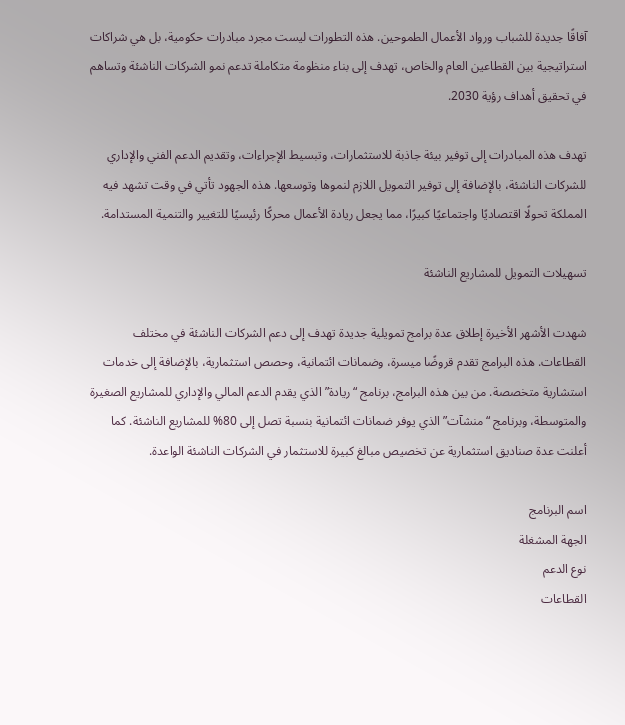آفاقًا جديدة للشباب ورواد الأعمال الطموحين. هذه التطورات ليست مجرد مبادرات حكومية، بل هي شراكات استراتيجية بين القطاعين العام والخاص، تهدف إلى بناء منظومة متكاملة تدعم نمو الشركات الناشئة وتساهم في تحقيق أهداف رؤية 2030.

تهدف هذه المبادرات إلى توفير بيئة جاذبة للاستثمارات، وتبسيط الإجراءات، وتقديم الدعم الفني والإداري للشركات الناشئة، بالإضافة إلى توفير التمويل اللازم لنموها وتوسعها. هذه الجهود تأتي في وقت تشهد فيه المملكة تحولًا اقتصاديًا واجتماعيًا كبيرًا، مما يجعل ريادة الأعمال محركًا رئيسيًا للتغيير والتنمية المستدامة.

تسهيلات التمويل للمشاريع الناشئة

شهدت الأشهر الأخيرة إطلاق عدة برامج تمويلية جديدة تهدف إلى دعم الشركات الناشئة في مختلف القطاعات. هذه البرامج تقدم قروضًا ميسرة، وضمانات ائتمانية، وحصص استثمارية، بالإضافة إلى خدمات استشارية متخصصة. من بين هذه البرامج، برنامج “ريادة” الذي يقدم الدعم المالي والإداري للمشاريع الصغيرة والمتوسطة، وبرنامج “منشآت” الذي يوفر ضمانات ائتمانية بنسبة تصل إلى 80% للمشاريع الناشئة. كما أعلنت عدة صناديق استثمارية عن تخصيص مبالغ كبيرة للاستثمار في الشركات الناشئة الواعدة.

اسم البرنامج
الجهة المشغلة
نوع الدعم
القطاعات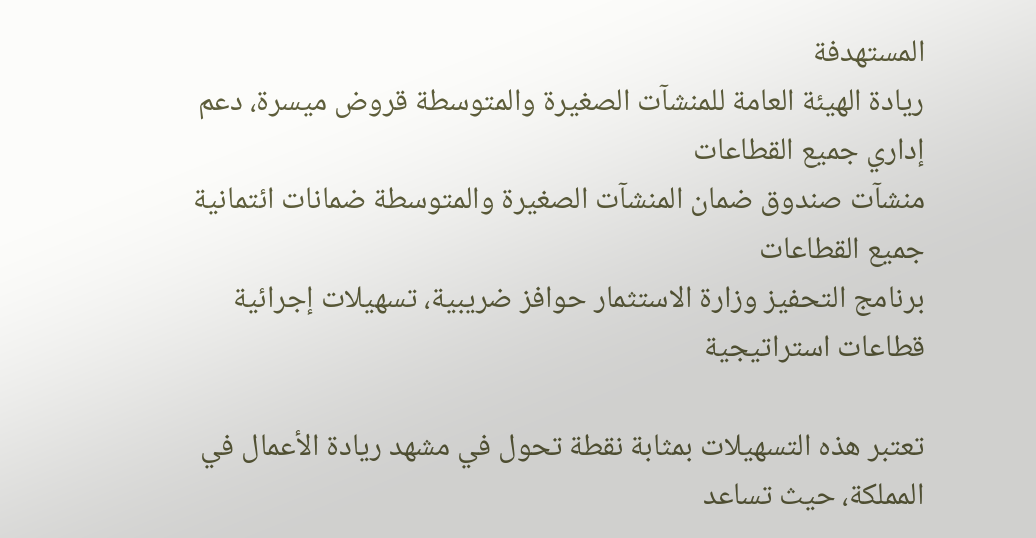المستهدفة
ريادة الهيئة العامة للمنشآت الصغيرة والمتوسطة قروض ميسرة، دعم إداري جميع القطاعات
منشآت صندوق ضمان المنشآت الصغيرة والمتوسطة ضمانات ائتمانية جميع القطاعات
برنامج التحفيز وزارة الاستثمار حوافز ضريبية، تسهيلات إجرائية قطاعات استراتيجية

تعتبر هذه التسهيلات بمثابة نقطة تحول في مشهد ريادة الأعمال في المملكة، حيث تساعد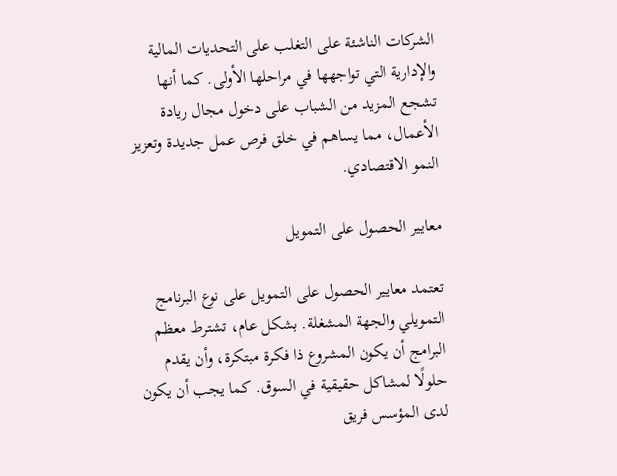الشركات الناشئة على التغلب على التحديات المالية والإدارية التي تواجهها في مراحلها الأولى. كما أنها تشجع المزيد من الشباب على دخول مجال ريادة الأعمال، مما يساهم في خلق فرص عمل جديدة وتعزيز النمو الاقتصادي.

معايير الحصول على التمويل

تعتمد معايير الحصول على التمويل على نوع البرنامج التمويلي والجهة المشغلة. بشكل عام، تشترط معظم البرامج أن يكون المشروع ذا فكرة مبتكرة، وأن يقدم حلولًا لمشاكل حقيقية في السوق. كما يجب أن يكون لدى المؤسس فريق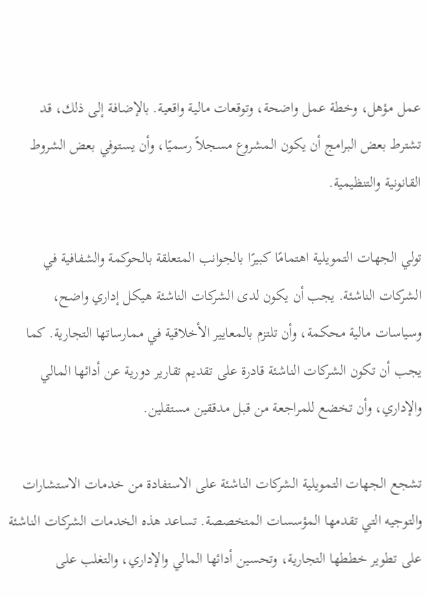عمل مؤهل، وخطة عمل واضحة، وتوقعات مالية واقعية. بالإضافة إلى ذلك، قد تشترط بعض البرامج أن يكون المشروع مسجلاً رسميًا، وأن يستوفي بعض الشروط القانونية والتنظيمية.

تولي الجهات التمويلية اهتمامًا كبيرًا بالجوانب المتعلقة بالحوكمة والشفافية في الشركات الناشئة. يجب أن يكون لدى الشركات الناشئة هيكل إداري واضح، وسياسات مالية محكمة، وأن تلتزم بالمعايير الأخلاقية في ممارساتها التجارية. كما يجب أن تكون الشركات الناشئة قادرة على تقديم تقارير دورية عن أدائها المالي والإداري، وأن تخضع للمراجعة من قبل مدققين مستقلين.

تشجع الجهات التمويلية الشركات الناشئة على الاستفادة من خدمات الاستشارات والتوجيه التي تقدمها المؤسسات المتخصصة. تساعد هذه الخدمات الشركات الناشئة على تطوير خططها التجارية، وتحسين أدائها المالي والإداري، والتغلب على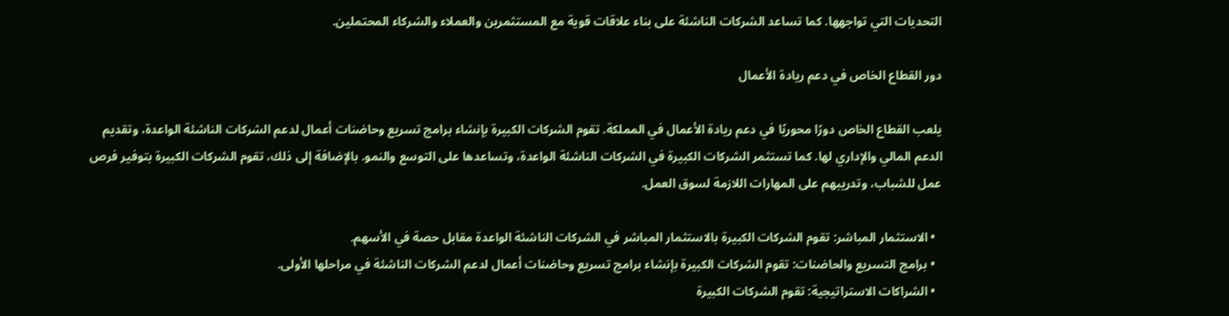التحديات التي تواجهها. كما تساعد الشركات الناشئة على بناء علاقات قوية مع المستثمرين والعملاء والشركاء المحتملين.

دور القطاع الخاص في دعم ريادة الأعمال

يلعب القطاع الخاص دورًا محوريًا في دعم ريادة الأعمال في المملكة. تقوم الشركات الكبيرة بإنشاء برامج تسريع وحاضنات أعمال لدعم الشركات الناشئة الواعدة، وتقديم الدعم المالي والإداري لها. كما تستثمر الشركات الكبيرة في الشركات الناشئة الواعدة، وتساعدها على التوسع والنمو. بالإضافة إلى ذلك، تقوم الشركات الكبيرة بتوفير فرص عمل للشباب، وتدريبهم على المهارات اللازمة لسوق العمل.

  • الاستثمار المباشر: تقوم الشركات الكبيرة بالاستثمار المباشر في الشركات الناشئة الواعدة مقابل حصة في الأسهم.
  • برامج التسريع والحاضنات: تقوم الشركات الكبيرة بإنشاء برامج تسريع وحاضنات أعمال لدعم الشركات الناشئة في مراحلها الأولى.
  • الشراكات الاستراتيجية: تقوم الشركات الكبيرة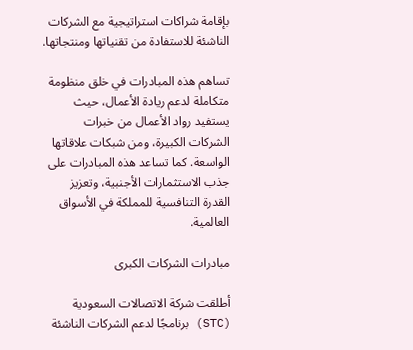بإقامة شراكات استراتيجية مع الشركات الناشئة للاستفادة من تقنياتها ومنتجاتها.

تساهم هذه المبادرات في خلق منظومة متكاملة لدعم ريادة الأعمال، حيث يستفيد رواد الأعمال من خبرات الشركات الكبيرة، ومن شبكات علاقاتها الواسعة. كما تساعد هذه المبادرات على جذب الاستثمارات الأجنبية، وتعزيز القدرة التنافسية للمملكة في الأسواق العالمية.

مبادرات الشركات الكبرى

أطلقت شركة الاتصالات السعودية (STC) برنامجًا لدعم الشركات الناشئة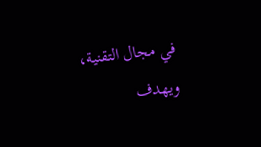في مجال التقنية، ويهدف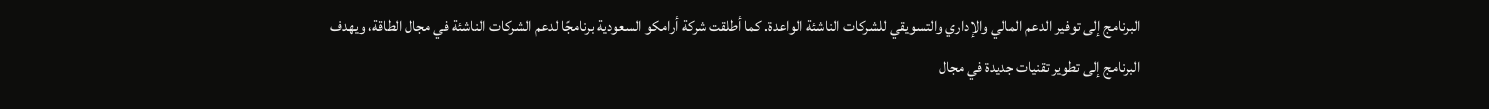البرنامج إلى توفير الدعم المالي والإداري والتسويقي للشركات الناشئة الواعدة. كما أطلقت شركة أرامكو السعودية برنامجًا لدعم الشركات الناشئة في مجال الطاقة، ويهدف البرنامج إلى تطوير تقنيات جديدة في مجال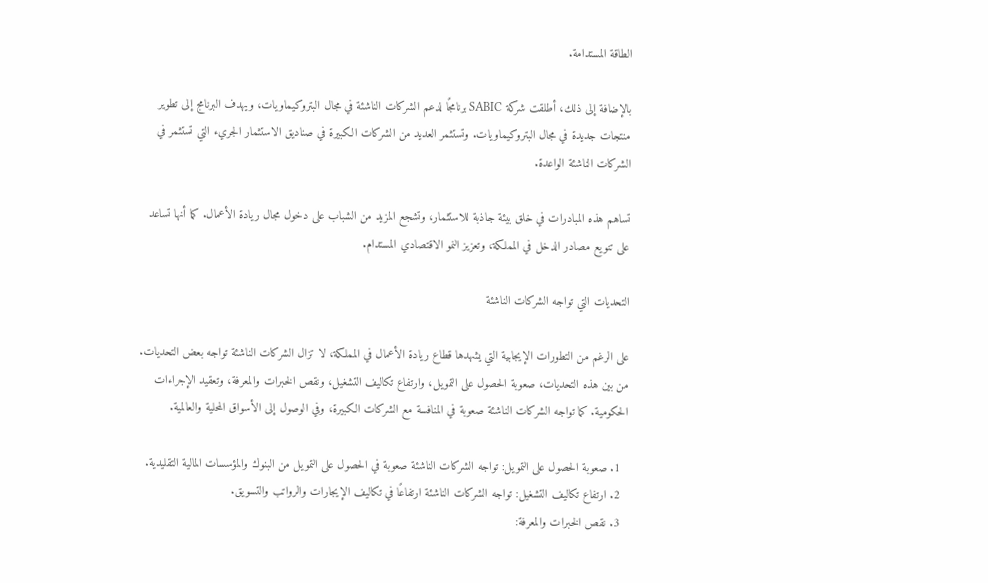الطاقة المستدامة.

بالإضافة إلى ذلك، أطلقت شركة SABIC برنامجًا لدعم الشركات الناشئة في مجال البتروكيماويات، ويهدف البرنامج إلى تطوير منتجات جديدة في مجال البتروكيماويات. وتستثمر العديد من الشركات الكبيرة في صناديق الاستثمار الجريء التي تستثمر في الشركات الناشئة الواعدة.

تساهم هذه المبادرات في خلق بيئة جاذبة للاستثمار، وتشجع المزيد من الشباب على دخول مجال ريادة الأعمال. كما أنها تساعد على تنويع مصادر الدخل في المملكة، وتعزيز النمو الاقتصادي المستدام.

التحديات التي تواجه الشركات الناشئة

على الرغم من التطورات الإيجابية التي يشهدها قطاع ريادة الأعمال في المملكة، لا تزال الشركات الناشئة تواجه بعض التحديات. من بين هذه التحديات، صعوبة الحصول على التمويل، وارتفاع تكاليف التشغيل، ونقص الخبرات والمعرفة، وتعقيد الإجراءات الحكومية. كما تواجه الشركات الناشئة صعوبة في المنافسة مع الشركات الكبيرة، وفي الوصول إلى الأسواق المحلية والعالمية.

  1. صعوبة الحصول على التمويل: تواجه الشركات الناشئة صعوبة في الحصول على التمويل من البنوك والمؤسسات المالية التقليدية.
  2. ارتفاع تكاليف التشغيل: تواجه الشركات الناشئة ارتفاعًا في تكاليف الإيجارات والرواتب والتسويق.
  3. نقص الخبرات والمعرفة: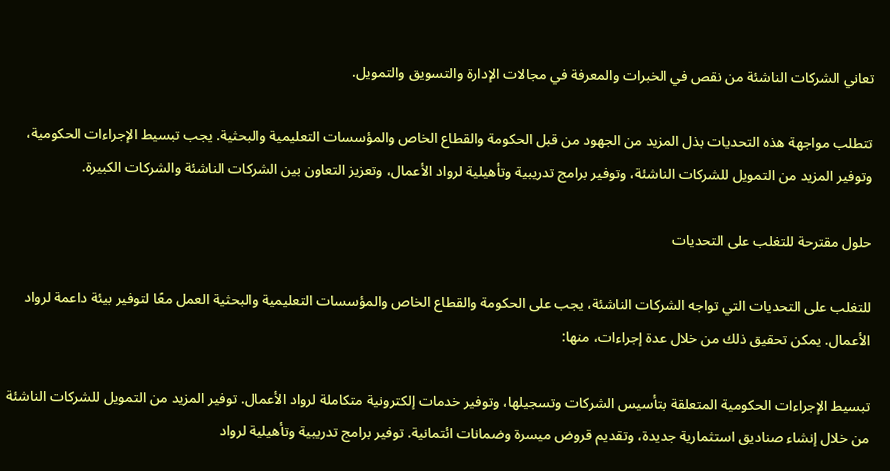تعاني الشركات الناشئة من نقص في الخبرات والمعرفة في مجالات الإدارة والتسويق والتمويل.

تتطلب مواجهة هذه التحديات بذل المزيد من الجهود من قبل الحكومة والقطاع الخاص والمؤسسات التعليمية والبحثية. يجب تبسيط الإجراءات الحكومية، وتوفير المزيد من التمويل للشركات الناشئة، وتوفير برامج تدريبية وتأهيلية لرواد الأعمال، وتعزيز التعاون بين الشركات الناشئة والشركات الكبيرة.

حلول مقترحة للتغلب على التحديات

للتغلب على التحديات التي تواجه الشركات الناشئة، يجب على الحكومة والقطاع الخاص والمؤسسات التعليمية والبحثية العمل معًا لتوفير بيئة داعمة لرواد الأعمال. يمكن تحقيق ذلك من خلال عدة إجراءات، منها:

تبسيط الإجراءات الحكومية المتعلقة بتأسيس الشركات وتسجيلها، وتوفير خدمات إلكترونية متكاملة لرواد الأعمال. توفير المزيد من التمويل للشركات الناشئة من خلال إنشاء صناديق استثمارية جديدة، وتقديم قروض ميسرة وضمانات ائتمانية. توفير برامج تدريبية وتأهيلية لرواد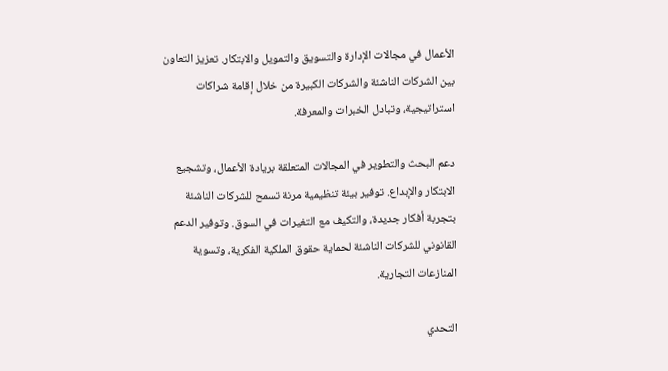الأعمال في مجالات الإدارة والتسويق والتمويل والابتكار. تعزيز التعاون بين الشركات الناشئة والشركات الكبيرة من خلال إقامة شراكات استراتيجية، وتبادل الخبرات والمعرفة.

دعم البحث والتطوير في المجالات المتعلقة بريادة الأعمال، وتشجيع الابتكار والإبداع. توفير بيئة تنظيمية مرنة تسمح للشركات الناشئة بتجربة أفكار جديدة، والتكيف مع التغيرات في السوق. وتوفير الدعم القانوني للشركات الناشئة لحماية حقوق الملكية الفكرية، وتسوية المنازعات التجارية.

التحدي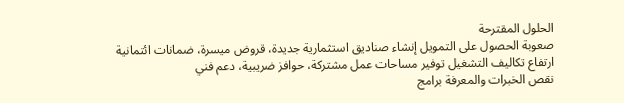الحلول المقترحة
صعوبة الحصول على التمويل إنشاء صناديق استثمارية جديدة، قروض ميسرة، ضمانات ائتمانية
ارتفاع تكاليف التشغيل توفير مساحات عمل مشتركة، حوافز ضريبية، دعم فني
نقص الخبرات والمعرفة برامج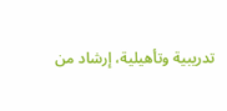تدريبية وتأهيلية، إرشاد من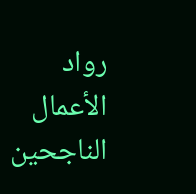رواد الأعمال الناجحين